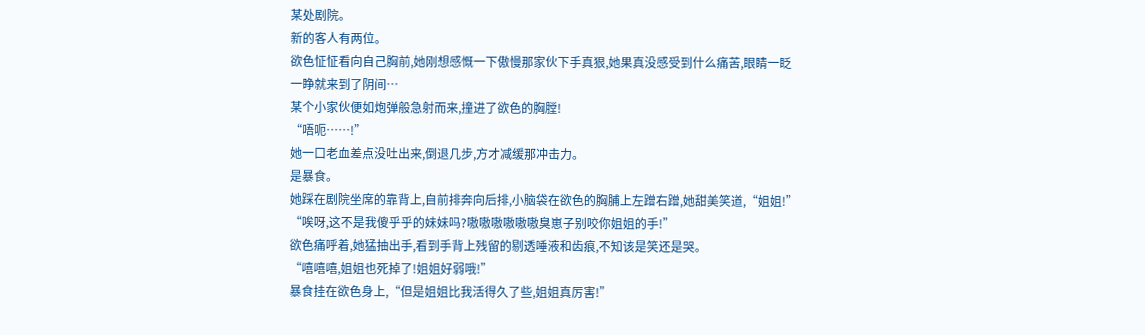某处剧院。
新的客人有两位。
欲色怔怔看向自己胸前,她刚想感慨一下傲慢那家伙下手真狠,她果真没感受到什么痛苦,眼睛一眨一睁就来到了阴间…
某个小家伙便如炮弹般急射而来,撞进了欲色的胸膛!
“唔呃……!”
她一口老血差点没吐出来,倒退几步,方才减缓那冲击力。
是暴食。
她踩在剧院坐席的靠背上,自前排奔向后排,小脑袋在欲色的胸脯上左蹭右蹭,她甜美笑道,“姐姐!”
“唉呀,这不是我傻乎乎的妹妹吗?嗷嗷嗷嗷嗷嗷臭崽子别咬你姐姐的手!”
欲色痛呼着,她猛抽出手,看到手背上残留的剔透唾液和齿痕,不知该是笑还是哭。
“嘻嘻嘻,姐姐也死掉了!姐姐好弱哦!”
暴食挂在欲色身上,“但是姐姐比我活得久了些,姐姐真厉害!”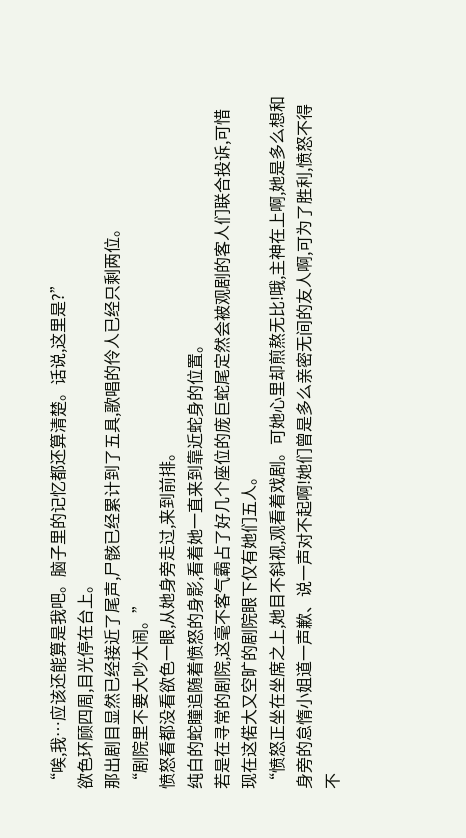“唉,我…应该还能算是我吧。脑子里的记忆都还算清楚。话说,这里是?”
欲色环顾四周,目光停在台上。
那出剧目显然已经接近了尾声,尸骸已经累计到了五具,歌唱的伶人已经只剩两位。
“剧院里不要大吵大闹。”
愤怒看都没看欲色一眼,从她身旁走过,来到前排。
纯白的蛇瞳追随着愤怒的身影,看着她一直来到靠近蛇身的位置。
若是在寻常的剧院,这毫不客气霸占了好几个座位的庞巨蛇尾定然会被观剧的客人们联合投诉,可惜现在这偌大又空旷的剧院眼下仅有她们五人。
“愤怒正坐在坐席之上,她目不斜视,观看着戏剧。可她心里却煎熬无比!哦,主神在上啊,她是多么想和身旁的怠惰小姐道一声歉、说一声对不起啊!她们曾是多么亲密无间的友人啊,可为了胜利,愤怒不得不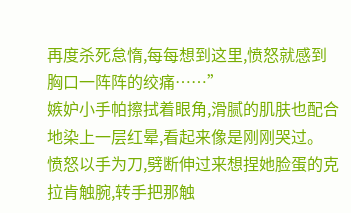再度杀死怠惰,每每想到这里,愤怒就感到胸口一阵阵的绞痛……”
嫉妒小手帕擦拭着眼角,滑腻的肌肤也配合地染上一层红晕,看起来像是刚刚哭过。
愤怒以手为刀,劈断伸过来想捏她脸蛋的克拉肯触腕,转手把那触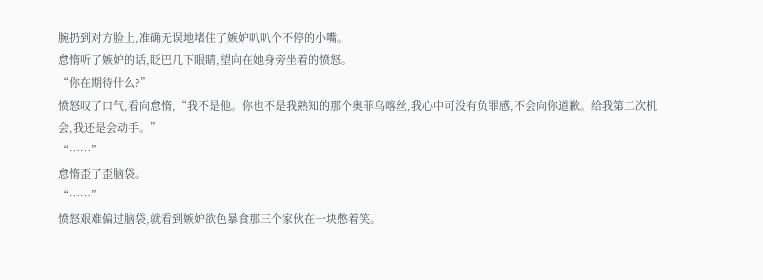腕扔到对方脸上,准确无误地堵住了嫉妒叭叭个不停的小嘴。
怠惰听了嫉妒的话,眨巴几下眼睛,望向在她身旁坐着的愤怒。
“你在期待什么?”
愤怒叹了口气,看向怠惰,“我不是他。你也不是我熟知的那个奥菲乌喀丝,我心中可没有负罪感,不会向你道歉。给我第二次机会,我还是会动手。”
“……”
怠惰歪了歪脑袋。
“……”
愤怒艰难偏过脑袋,就看到嫉妒欲色暴食那三个家伙在一块憋着笑。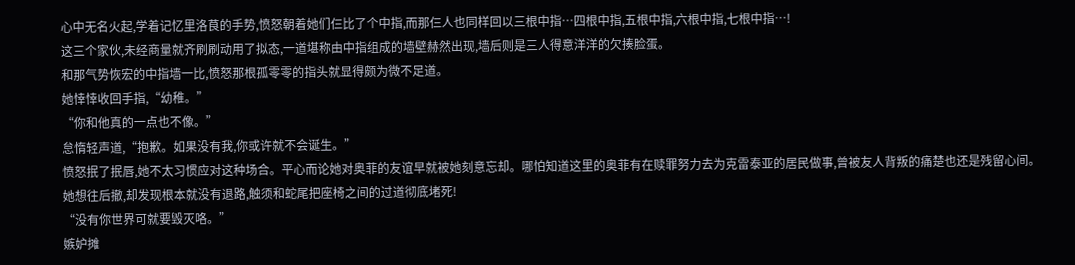心中无名火起,学着记忆里洛茛的手势,愤怒朝着她们仨比了个中指,而那仨人也同样回以三根中指…四根中指,五根中指,六根中指,七根中指…!
这三个家伙,未经商量就齐刷刷动用了拟态,一道堪称由中指组成的墙壁赫然出现,墙后则是三人得意洋洋的欠揍脸蛋。
和那气势恢宏的中指墙一比,愤怒那根孤零零的指头就显得颇为微不足道。
她悻悻收回手指,“幼稚。”
“你和他真的一点也不像。”
怠惰轻声道,“抱歉。如果没有我,你或许就不会诞生。”
愤怒抿了抿唇,她不太习惯应对这种场合。平心而论她对奥菲的友谊早就被她刻意忘却。哪怕知道这里的奥菲有在赎罪努力去为克雷泰亚的居民做事,曾被友人背叛的痛楚也还是残留心间。
她想往后撤,却发现根本就没有退路,触须和蛇尾把座椅之间的过道彻底堵死!
“没有你世界可就要毁灭咯。”
嫉妒摊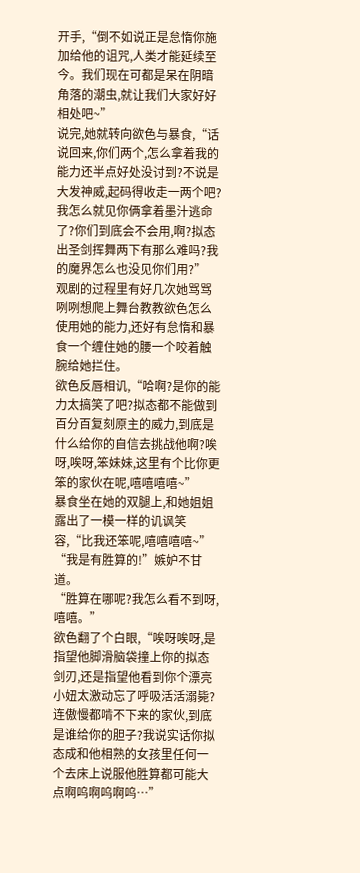开手,“倒不如说正是怠惰你施加给他的诅咒,人类才能延续至今。我们现在可都是呆在阴暗角落的潮虫,就让我们大家好好相处吧~”
说完,她就转向欲色与暴食,“话说回来,你们两个,怎么拿着我的能力还半点好处没讨到?不说是大发神威,起码得收走一两个吧?我怎么就见你俩拿着墨汁逃命了?你们到底会不会用,啊?拟态出圣剑挥舞两下有那么难吗?我的魔界怎么也没见你们用?”
观剧的过程里有好几次她骂骂咧咧想爬上舞台教教欲色怎么使用她的能力,还好有怠惰和暴食一个缠住她的腰一个咬着触腕给她拦住。
欲色反唇相讥,“哈啊?是你的能力太搞笑了吧?拟态都不能做到百分百复刻原主的威力,到底是什么给你的自信去挑战他啊?唉呀,唉呀,笨妹妹,这里有个比你更笨的家伙在呢,嘻嘻嘻嘻~”
暴食坐在她的双腿上,和她姐姐露出了一模一样的讥讽笑容,“比我还笨呢,嘻嘻嘻嘻~”
“我是有胜算的!”嫉妒不甘道。
“胜算在哪呢?我怎么看不到呀,嘻嘻。”
欲色翻了个白眼,“唉呀唉呀,是指望他脚滑脑袋撞上你的拟态剑刃,还是指望他看到你个漂亮小妞太激动忘了呼吸活活溺毙?连傲慢都啃不下来的家伙,到底是谁给你的胆子?我说实话你拟态成和他相熟的女孩里任何一个去床上说服他胜算都可能大点啊呜啊呜啊呜…”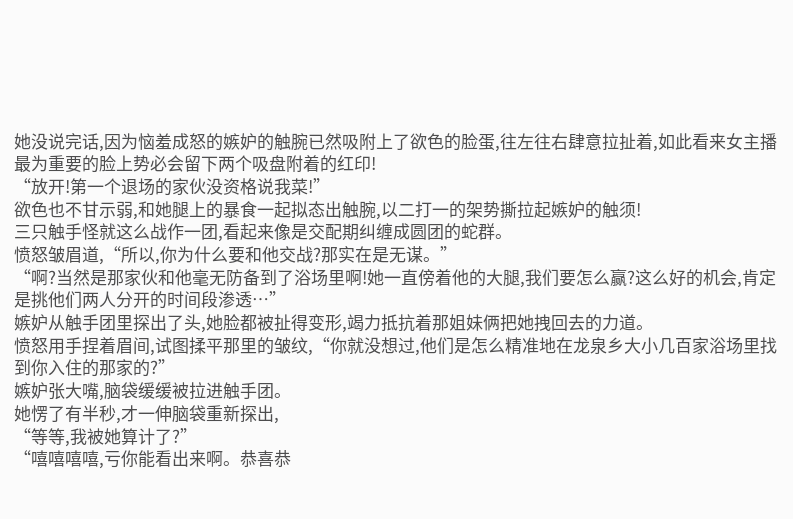她没说完话,因为恼羞成怒的嫉妒的触腕已然吸附上了欲色的脸蛋,往左往右肆意拉扯着,如此看来女主播最为重要的脸上势必会留下两个吸盘附着的红印!
“放开!第一个退场的家伙没资格说我菜!”
欲色也不甘示弱,和她腿上的暴食一起拟态出触腕,以二打一的架势撕拉起嫉妒的触须!
三只触手怪就这么战作一团,看起来像是交配期纠缠成圆团的蛇群。
愤怒皱眉道,“所以,你为什么要和他交战?那实在是无谋。”
“啊?当然是那家伙和他毫无防备到了浴场里啊!她一直傍着他的大腿,我们要怎么赢?这么好的机会,肯定是挑他们两人分开的时间段渗透…”
嫉妒从触手团里探出了头,她脸都被扯得变形,竭力抵抗着那姐妹俩把她拽回去的力道。
愤怒用手捏着眉间,试图揉平那里的皱纹,“你就没想过,他们是怎么精准地在龙泉乡大小几百家浴场里找到你入住的那家的?”
嫉妒张大嘴,脑袋缓缓被拉进触手团。
她愣了有半秒,才一伸脑袋重新探出,
“等等,我被她算计了?”
“嘻嘻嘻嘻,亏你能看出来啊。恭喜恭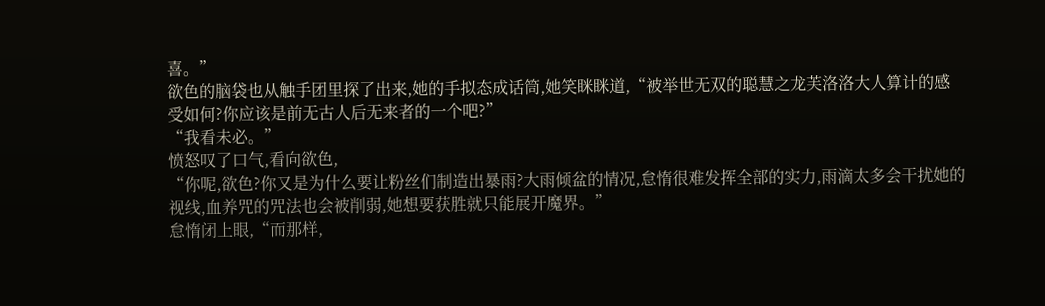喜。”
欲色的脑袋也从触手团里探了出来,她的手拟态成话筒,她笑眯眯道,“被举世无双的聪慧之龙芙洛洛大人算计的感受如何?你应该是前无古人后无来者的一个吧?”
“我看未必。”
愤怒叹了口气,看向欲色,
“你呢,欲色?你又是为什么要让粉丝们制造出暴雨?大雨倾盆的情况,怠惰很难发挥全部的实力,雨滴太多会干扰她的视线,血养咒的咒法也会被削弱,她想要获胜就只能展开魔界。”
怠惰闭上眼,“而那样,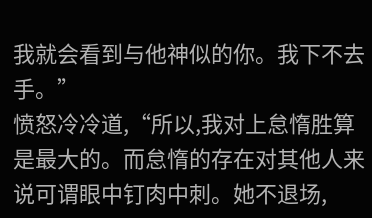我就会看到与他神似的你。我下不去手。”
愤怒冷冷道,“所以,我对上怠惰胜算是最大的。而怠惰的存在对其他人来说可谓眼中钉肉中刺。她不退场,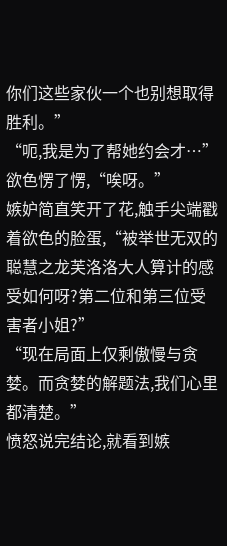你们这些家伙一个也别想取得胜利。”
“呃,我是为了帮她约会才…”
欲色愣了愣,“唉呀。”
嫉妒简直笑开了花,触手尖端戳着欲色的脸蛋,“被举世无双的聪慧之龙芙洛洛大人算计的感受如何呀?第二位和第三位受害者小姐?”
“现在局面上仅剩傲慢与贪婪。而贪婪的解题法,我们心里都清楚。”
愤怒说完结论,就看到嫉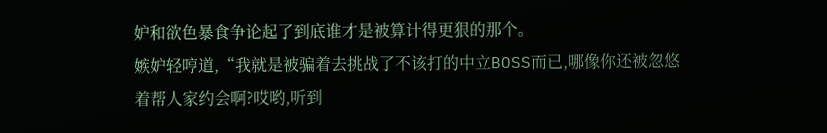妒和欲色暴食争论起了到底谁才是被算计得更狠的那个。
嫉妒轻哼道,“我就是被骗着去挑战了不该打的中立BOSS而已,哪像你还被忽悠着帮人家约会啊?哎哟,听到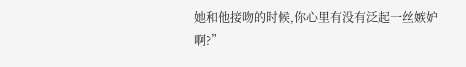她和他接吻的时候,你心里有没有泛起一丝嫉妒啊?”